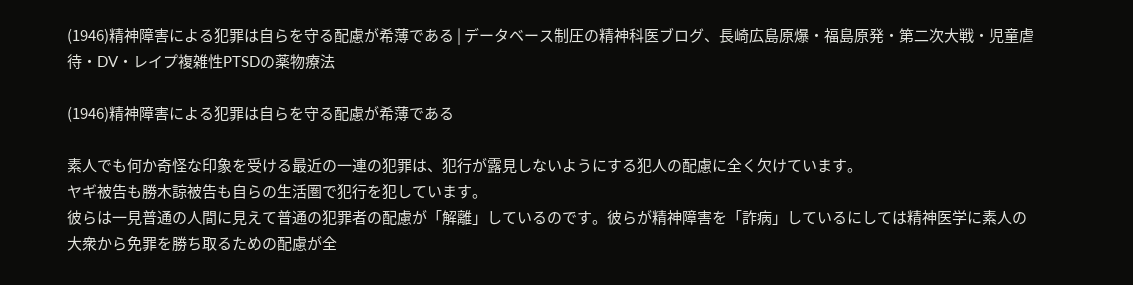(1946)精神障害による犯罪は自らを守る配慮が希薄である | データベース制圧の精神科医ブログ、長崎広島原爆・福島原発・第二次大戦・児童虐待・DV・レイプ複雑性PTSDの薬物療法

(1946)精神障害による犯罪は自らを守る配慮が希薄である

素人でも何か奇怪な印象を受ける最近の一連の犯罪は、犯行が露見しないようにする犯人の配慮に全く欠けています。
ヤギ被告も勝木諒被告も自らの生活圏で犯行を犯しています。
彼らは一見普通の人間に見えて普通の犯罪者の配慮が「解離」しているのです。彼らが精神障害を「詐病」しているにしては精神医学に素人の大衆から免罪を勝ち取るための配慮が全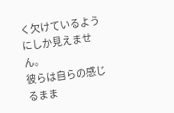く欠けているようにしか見えません。
彼らは自らの感じるまま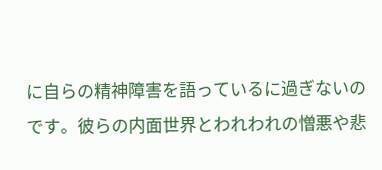に自らの精神障害を語っているに過ぎないのです。彼らの内面世界とわれわれの憎悪や悲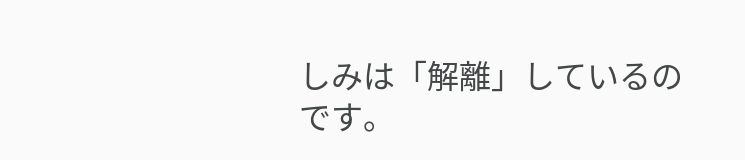しみは「解離」しているのです。